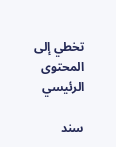تخطي إلى المحتوى الرئيسي

سند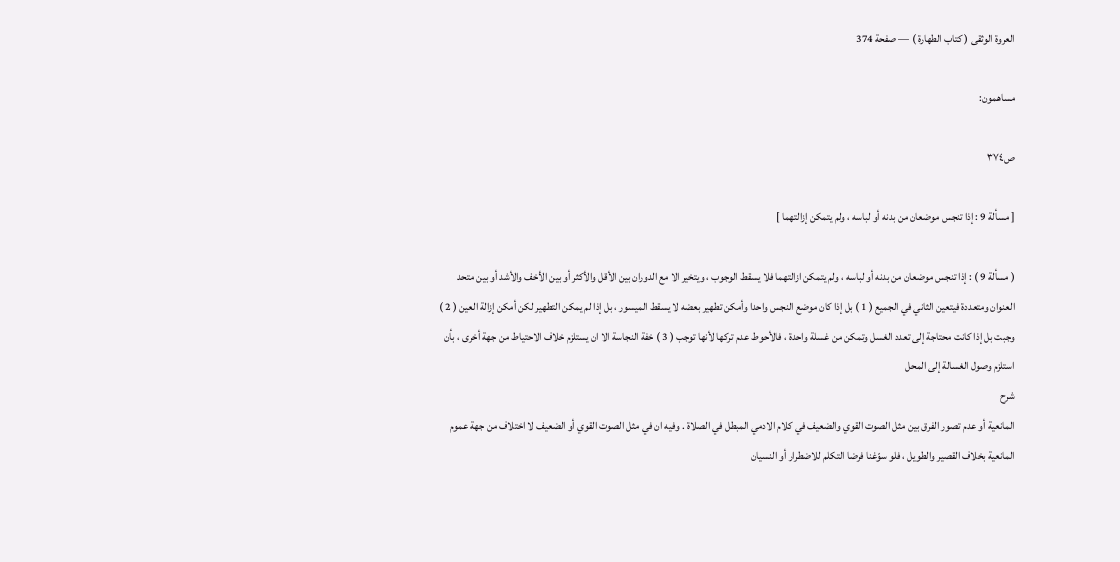العروة الوثقى ( كتاب الطهارة ) — صفحة 374

مساهمون:

ص٣٧٤

[ مسألة 9 : إذا تنجس موضعان من بدنه أو لباسه ، ولم يتمكن إزالتهما ]

( مسألة 9 ) : إذا تنجس موضعان من بدنه أو لباسه ، ولم يتمكن ازالتهما فلا يسقط الوجوب ، ويتخير الا مع الدوران بين الأقل والأكثر أو بين الأخف والأشد أو بين متحد العنوان ومتعددة فيتعين الثاني في الجميع ( 1 ) بل إذا كان موضع النجس واحدا وأمكن تطهير بعضه لا يسقط الميسور ، بل إذا لم يمكن التطهير لكن أمكن إزالة العين ( 2 ) وجبت بل إذا كانت محتاجة إلى تعدد الغسل وتمكن من غسلة واحدة ، فالأحوط عدم تركها لأنها توجب ( 3 ) خفة النجاسة الا ان يستلزم خلاف الاحتياط من جهة أخرى ، بأن استلزم وصول الغسالة إلى المحل
شرح
المانعية أو عدم تصور الفرق بين مثل الصوت القوي والضعيف في كلام الادمي المبطل في الصلاة . وفيه ان في مثل الصوت القوي أو الضعيف لا اختلاف من جهة عموم المانعية بخلاف القصير والطويل ، فلو سوّغنا فرضا التكلم للاضطرار أو النسيان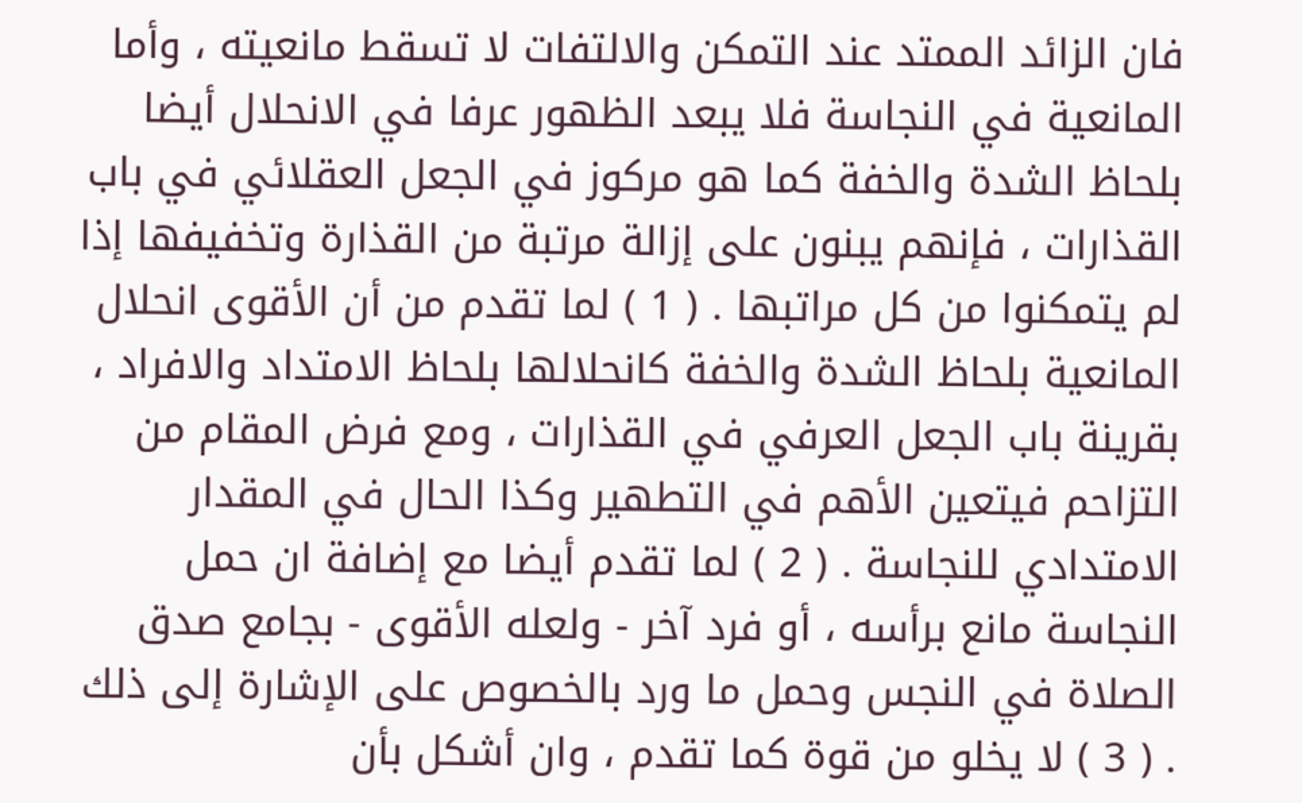فان الزائد الممتد عند التمكن والالتفات لا تسقط مانعيته ، وأما المانعية في النجاسة فلا يبعد الظهور عرفا في الانحلال أيضا بلحاظ الشدة والخفة كما هو مركوز في الجعل العقلائي في باب القذارات ، فإنهم يبنون على إزالة مرتبة من القذارة وتخفيفها إذا لم يتمكنوا من كل مراتبها . ( 1 ) لما تقدم من أن الأقوى انحلال المانعية بلحاظ الشدة والخفة كانحلالها بلحاظ الامتداد والافراد ، بقرينة باب الجعل العرفي في القذارات ، ومع فرض المقام من التزاحم فيتعين الأهم في التطهير وكذا الحال في المقدار الامتدادي للنجاسة . ( 2 ) لما تقدم أيضا مع إضافة ان حمل النجاسة مانع برأسه ، أو فرد آخر - ولعله الأقوى - بجامع صدق الصلاة في النجس وحمل ما ورد بالخصوص على الإشارة إلى ذلك . ( 3 ) لا يخلو من قوة كما تقدم ، وان أشكل بأن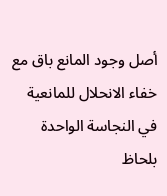أصل وجود المانع باق مع خفاء الانحلال للمانعية في النجاسة الواحدة بلحاظ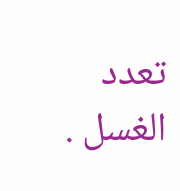تعدد الغسل .